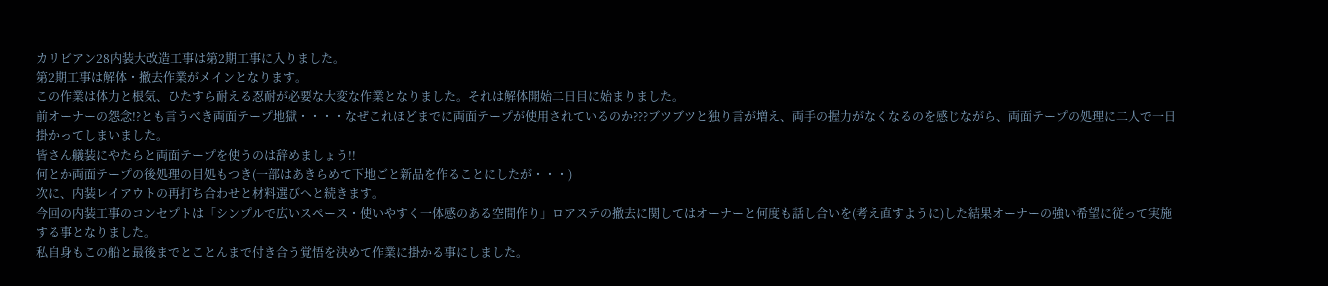カリビアン28内装大改造工事は第2期工事に入りました。
第2期工事は解体・撤去作業がメインとなります。
この作業は体力と根気、ひたすら耐える忍耐が必要な大変な作業となりました。それは解体開始二日目に始まりました。
前オーナーの怨念!?とも言うべき両面テープ地獄・・・・なぜこれほどまでに両面テープが使用されているのか???ブツブツと独り言が増え、両手の握力がなくなるのを感じながら、両面テープの処理に二人で一日掛かってしまいました。
皆さん艤装にやたらと両面テープを使うのは辞めましょう!!
何とか両面テープの後処理の目処もつき(一部はあきらめて下地ごと新品を作ることにしたが・・・)
次に、内装レイアウトの再打ち合わせと材料選びへと続きます。
今回の内装工事のコンセプトは「シンプルで広いスペース・使いやすく一体感のある空間作り」ロアステの撤去に関してはオーナーと何度も話し合いを(考え直すように)した結果オーナーの強い希望に従って実施する事となりました。
私自身もこの船と最後までとことんまで付き合う覚悟を決めて作業に掛かる事にしました。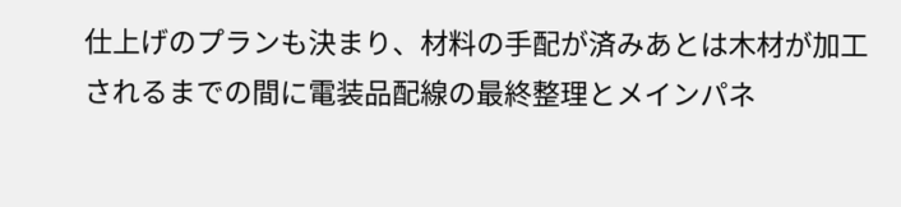仕上げのプランも決まり、材料の手配が済みあとは木材が加工されるまでの間に電装品配線の最終整理とメインパネ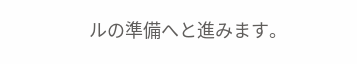ルの準備へと進みます。